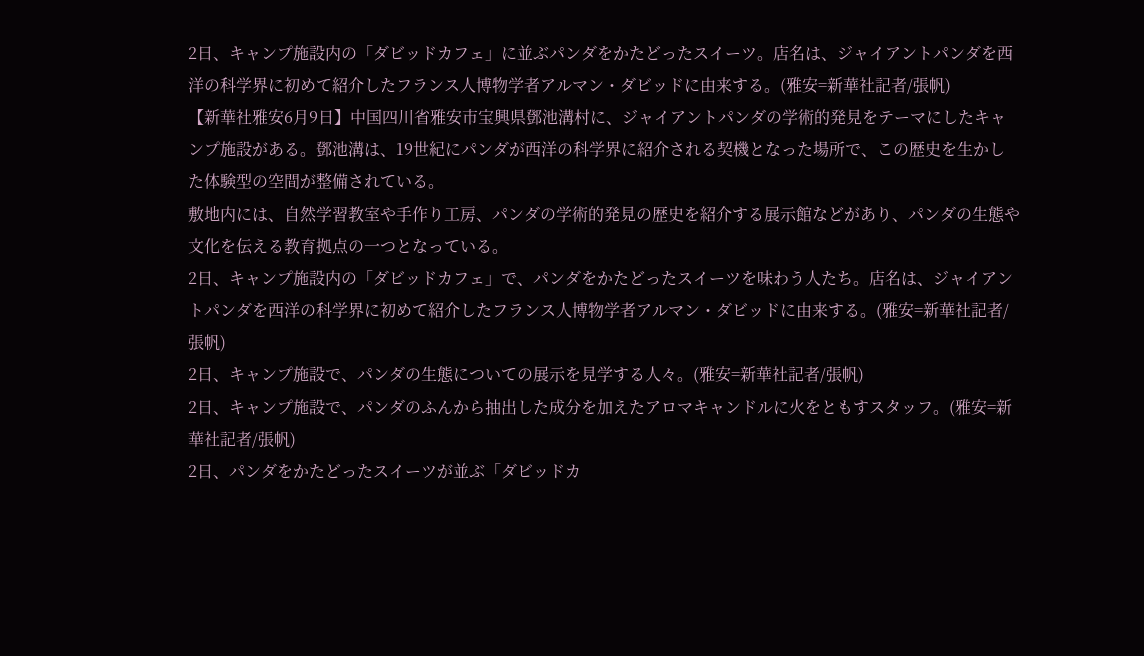2日、キャンプ施設内の「ダビッドカフェ」に並ぶパンダをかたどったスイーツ。店名は、ジャイアントパンダを西洋の科学界に初めて紹介したフランス人博物学者アルマン・ダビッドに由来する。(雅安=新華社記者/張帆)
【新華社雅安6月9日】中国四川省雅安市宝興県鄧池溝村に、ジャイアントパンダの学術的発見をテーマにしたキャンプ施設がある。鄧池溝は、19世紀にパンダが西洋の科学界に紹介される契機となった場所で、この歴史を生かした体験型の空間が整備されている。
敷地内には、自然学習教室や手作り工房、パンダの学術的発見の歴史を紹介する展示館などがあり、パンダの生態や文化を伝える教育拠点の一つとなっている。
2日、キャンプ施設内の「ダビッドカフェ」で、パンダをかたどったスイーツを味わう人たち。店名は、ジャイアントパンダを西洋の科学界に初めて紹介したフランス人博物学者アルマン・ダビッドに由来する。(雅安=新華社記者/張帆)
2日、キャンプ施設で、パンダの生態についての展示を見学する人々。(雅安=新華社記者/張帆)
2日、キャンプ施設で、パンダのふんから抽出した成分を加えたアロマキャンドルに火をともすスタッフ。(雅安=新華社記者/張帆)
2日、パンダをかたどったスイーツが並ぶ「ダビッドカ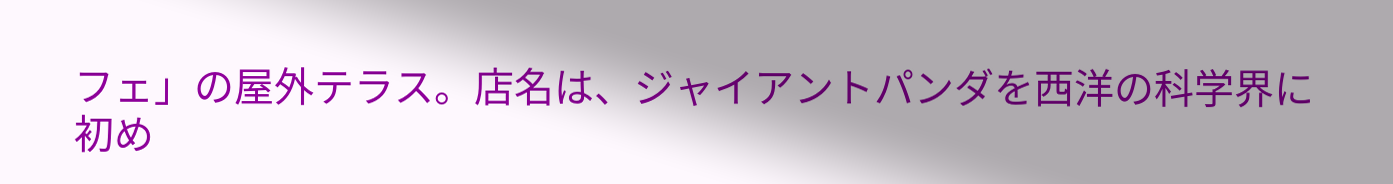フェ」の屋外テラス。店名は、ジャイアントパンダを西洋の科学界に初め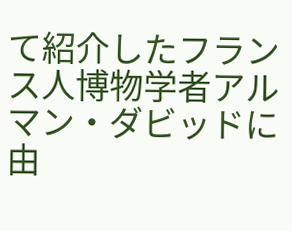て紹介したフランス人博物学者アルマン・ダビッドに由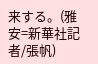来する。(雅安=新華社記者/張帆)